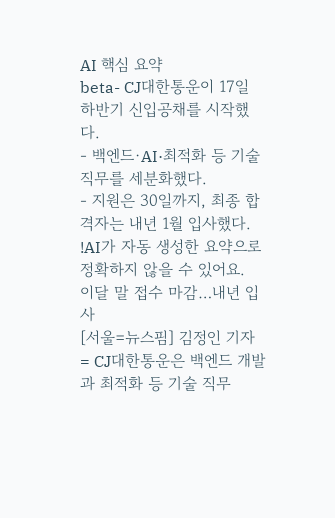AI 핵심 요약
beta- CJ대한통운이 17일 하반기 신입공채를 시작했다.
- 백엔드·AI·최적화 등 기술 직무를 세분화했다.
- 지원은 30일까지, 최종 합격자는 내년 1월 입사했다.
!AI가 자동 생성한 요약으로 정확하지 않을 수 있어요.
이달 말 접수 마감…내년 입사
[서울=뉴스핌] 김정인 기자 = CJ대한통운은 백엔드 개발과 최적화 등 기술 직무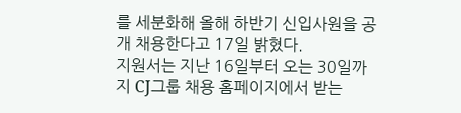를 세분화해 올해 하반기 신입사원을 공개 채용한다고 17일 밝혔다.
지원서는 지난 16일부터 오는 30일까지 CJ그룹 채용 홈페이지에서 받는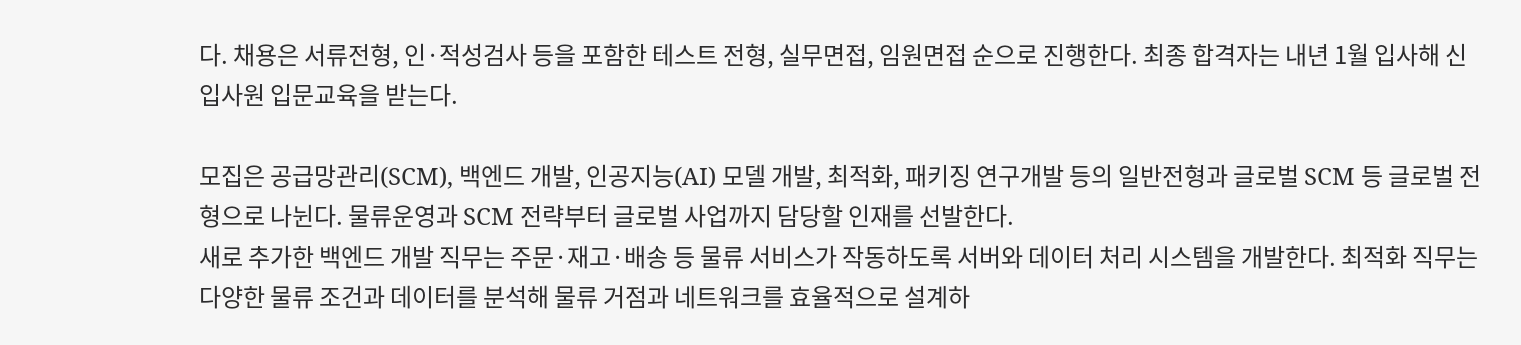다. 채용은 서류전형, 인·적성검사 등을 포함한 테스트 전형, 실무면접, 임원면접 순으로 진행한다. 최종 합격자는 내년 1월 입사해 신입사원 입문교육을 받는다.

모집은 공급망관리(SCM), 백엔드 개발, 인공지능(AI) 모델 개발, 최적화, 패키징 연구개발 등의 일반전형과 글로벌 SCM 등 글로벌 전형으로 나뉜다. 물류운영과 SCM 전략부터 글로벌 사업까지 담당할 인재를 선발한다.
새로 추가한 백엔드 개발 직무는 주문·재고·배송 등 물류 서비스가 작동하도록 서버와 데이터 처리 시스템을 개발한다. 최적화 직무는 다양한 물류 조건과 데이터를 분석해 물류 거점과 네트워크를 효율적으로 설계하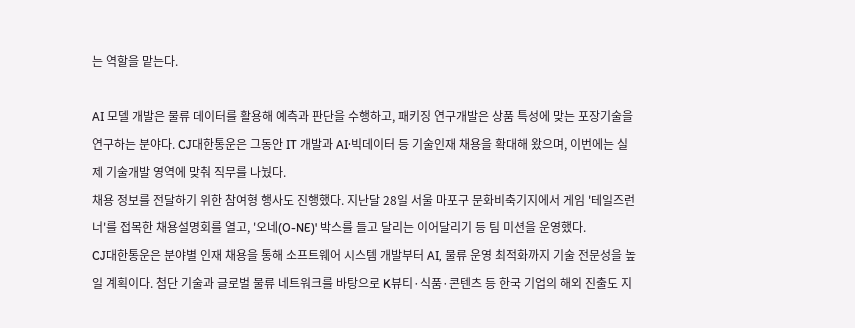는 역할을 맡는다.

AI 모델 개발은 물류 데이터를 활용해 예측과 판단을 수행하고, 패키징 연구개발은 상품 특성에 맞는 포장기술을 연구하는 분야다. CJ대한통운은 그동안 IT 개발과 AI·빅데이터 등 기술인재 채용을 확대해 왔으며, 이번에는 실제 기술개발 영역에 맞춰 직무를 나눴다.
채용 정보를 전달하기 위한 참여형 행사도 진행했다. 지난달 28일 서울 마포구 문화비축기지에서 게임 '테일즈런너'를 접목한 채용설명회를 열고, '오네(O-NE)' 박스를 들고 달리는 이어달리기 등 팀 미션을 운영했다.
CJ대한통운은 분야별 인재 채용을 통해 소프트웨어 시스템 개발부터 AI, 물류 운영 최적화까지 기술 전문성을 높일 계획이다. 첨단 기술과 글로벌 물류 네트워크를 바탕으로 K뷰티·식품·콘텐츠 등 한국 기업의 해외 진출도 지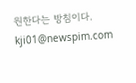원한다는 방침이다.
kji01@newspim.com